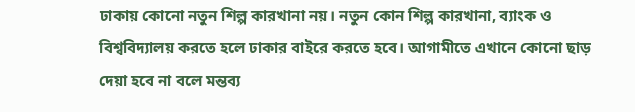ঢাকায় কোনো নতুন শিল্প কারখানা নয়। নতুন কোন শিল্প কারখানা, ব্যাংক ও বিশ্ববিদ্যালয় করতে হলে ঢাকার বাইরে করতে হবে। আগামীতে এখানে কোনো ছাড় দেয়া হবে না বলে মন্তব্য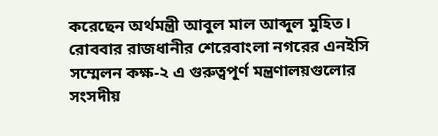করেছেন অর্থমন্ত্রী আবুল মাল আব্দুল মুহিত।
রোববার রাজধানীর শেরেবাংলা নগরের এনইসি সম্মেলন কক্ষ-২ এ গুরুত্বপূর্ণ মন্ত্রণালয়গুলোর সংসদীয়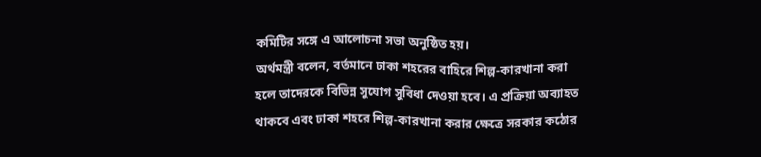কমিটির সঙ্গে এ আলোচনা সভা অনুষ্ঠিত হয়।
অর্থমন্ত্রী বলেন, বর্তমানে ঢাকা শহরের বাহিরে শিল্প-কারখানা করা হলে তাদেরকে বিভিন্ন সুযোগ সুবিধা দেওয়া হবে। এ প্রক্রিয়া অব্যাহত থাকবে এবং ঢাকা শহরে শিল্প-কারখানা করার ক্ষেত্রে সরকার কঠোর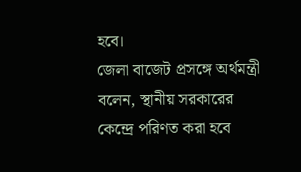হবে।
জেলা বাজেট প্রসঙ্গে অর্থমন্ত্রী বলেন, স্থানীয় সরকারের কেন্দ্রে পরিণত করা হবে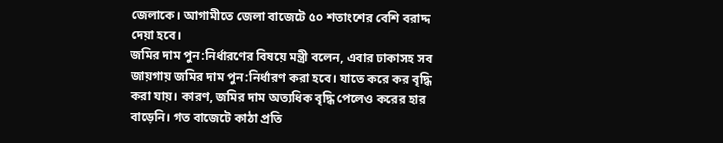জেলাকে। আগামীতে জেলা বাজেটে ৫০ শতাংশের বেশি বরাদ্দ দেয়া হবে।
জমির দাম পুন:নির্ধারণের বিষয়ে মন্ত্রী বলেন, এবার ঢাকাসহ সব জায়গায় জমির দাম পুন:নির্ধারণ করা হবে। যাতে করে কর বৃদ্ধি করা যায়। কারণ, জমির দাম অত্যধিক বৃদ্ধি পেলেও করের হার বাড়েনি। গত বাজেটে কাঠা প্রতি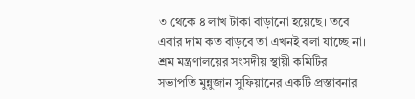৩ থেকে ৪ লাখ টাকা বাড়ানো হয়েছে। তবে এবার দাম কত বাড়বে তা এখনই বলা যাচ্ছে না।
শ্রম মন্ত্রণালয়ের সংসদীয় স্থায়ী কমিটির সভাপতি মুন্নুজান সুফিয়ানের একটি প্রস্তাবনার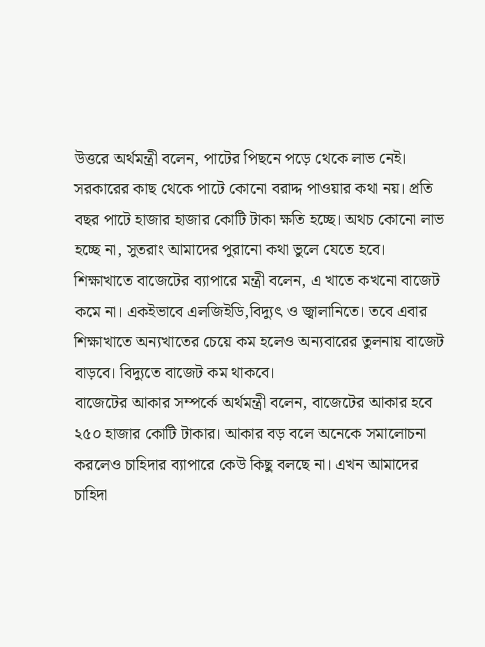উত্তরে অর্থমন্ত্রী বলেন, পাটের পিছনে পড়ে থেকে লাভ নেই। সরকারের কাছ থেকে পাটে কোনো বরাদ্দ পাওয়ার কথা নয়। প্রতি বছর পাটে হাজার হাজার কোটি টাকা ক্ষতি হচ্ছে। অথচ কোনো লাভ হচ্ছে না, সুতরাং আমাদের পুরানো কথা ভুলে যেতে হবে।
শিক্ষাখাতে বাজেটের ব্যাপারে মন্ত্রী বলেন, এ খাতে কখনো বাজেট কমে না। একইভাবে এলজিইডি,বিদ্যুৎ ও জ্বালানিতে। তবে এবার শিক্ষাখাতে অন্যখাতের চেয়ে কম হলেও অন্যবারের তুলনায় বাজেট বাড়বে। বিদ্যুতে বাজেট কম থাকবে।
বাজেটের আকার সম্পর্কে অর্থমন্ত্রী বলেন, বাজেটের আকার হবে ২৫০ হাজার কোটি টাকার। আকার বড় বলে অনেকে সমালোচনা করলেও চাহিদার ব্যাপারে কেউ কিছু বলছে না। এখন আমাদের চাহিদা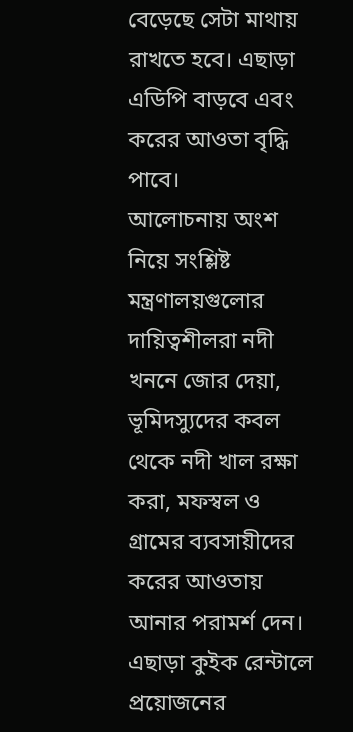বেড়েছে সেটা মাথায় রাখতে হবে। এছাড়া এডিপি বাড়বে এবং করের আওতা বৃদ্ধি পাবে।
আলোচনায় অংশ নিয়ে সংশ্লিষ্ট মন্ত্রণালয়গুলোর দায়িত্বশীলরা নদী খননে জোর দেয়া, ভূমিদস্যুদের কবল থেকে নদী খাল রক্ষা করা, মফস্বল ও গ্রামের ব্যবসায়ীদের করের আওতায় আনার পরামর্শ দেন। এছাড়া কুইক রেন্টালে প্রয়োজনের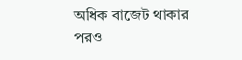অধিক বাজেট থাকার পরও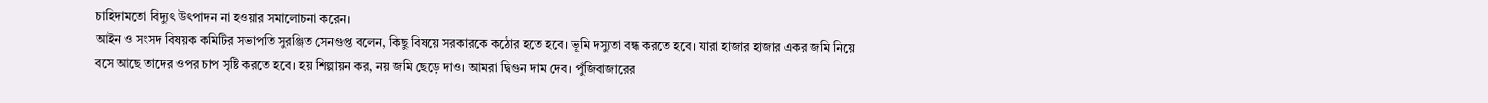চাহিদামতো বিদ্যুৎ উৎপাদন না হওয়ার সমালোচনা করেন।
আইন ও সংসদ বিষয়ক কমিটির সভাপতি সুরঞ্জিত সেনগুপ্ত বলেন, কিছু বিষয়ে সরকারকে কঠোর হতে হবে। ভূমি দস্যুতা বন্ধ করতে হবে। যারা হাজার হাজার একর জমি নিয়ে বসে আছে তাদের ওপর চাপ সৃষ্টি করতে হবে। হয় শিল্পায়ন কর, নয় জমি ছেড়ে দাও। আমরা দ্বিগুন দাম দেব। পুঁজিবাজারের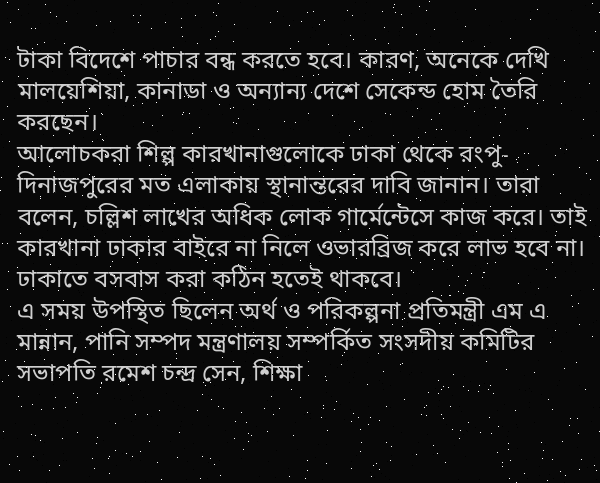টাকা বিদেশে পাচার বন্ধ করতে হবে। কারণ, অনেকে দেখি মালয়েশিয়া, কানাডা ও অন্যান্য দেশে সেকেন্ড হোম তৈরি করছেন।
আলোচকরা শিল্প কারখানাগুলোকে ঢাকা থেকে রংপু- দিনাজপুরের মত এলাকায় স্থানান্তরের দাবি জানান। তারা বলেন, চল্লিশ লাখের অধিক লোক গার্মেন্টেসে কাজ করে। তাই কারখানা ঢাকার বাইরে না নিলে ওভারব্রিজ করে লাভ হবে না। ঢাকাতে বসবাস করা কঠিন হতেই থাকবে।
এ সময় উপস্থিত ছিলেন অর্থ ও পরিকল্পনা প্রতিমন্ত্রী এম এ মান্নান, পানি সম্পদ মন্ত্রণালয় সম্পর্কিত সংসদীয় কমিটির সভাপতি রমেশ চন্দ্র সেন, শিক্ষা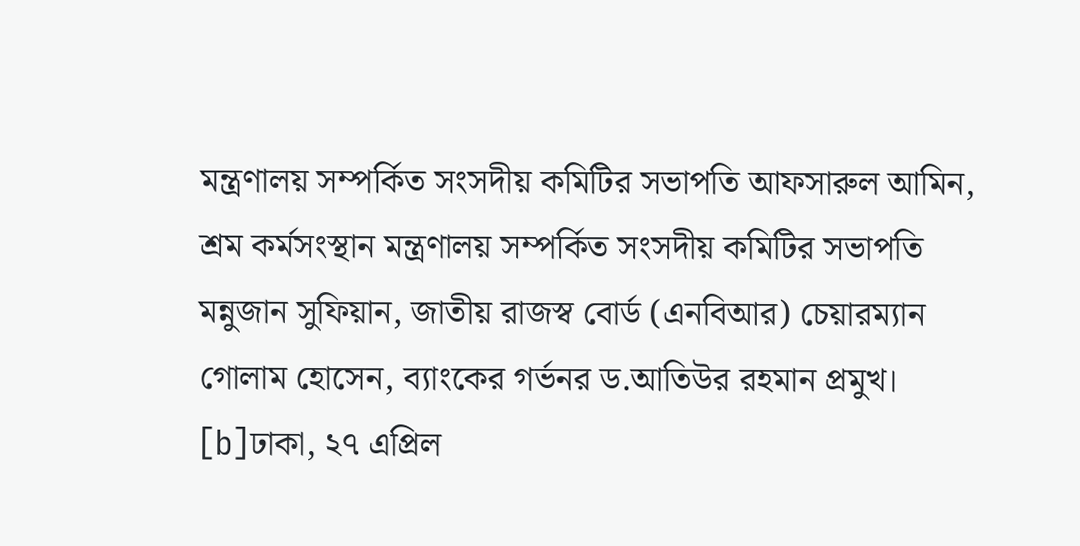মন্ত্রণালয় সম্পর্কিত সংসদীয় কমিটির সভাপতি আফসারুল আমিন, শ্রম কর্মসংস্থান মন্ত্রণালয় সম্পর্কিত সংসদীয় কমিটির সভাপতি মন্নুজান সুফিয়ান, জাতীয় রাজস্ব বোর্ড (এনবিআর) চেয়ারম্যান গোলাম হোসেন, ব্যাংকের গর্ভনর ড.আতিউর রহমান প্রমুখ।
[b]ঢাকা, ২৭ এপ্রিল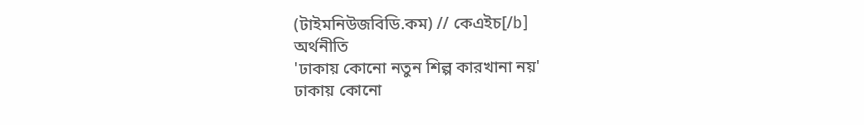(টাইমনিউজবিডি.কম) // কেএইচ[/b]
অর্থনীতি
'ঢাকায় কোনো নতুন শিল্প কারখানা নয়'
ঢাকায় কোনো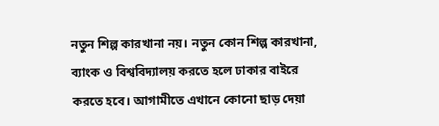নতুন শিল্প কারখানা নয়। নতুন কোন শিল্প কারখানা, ব্যাংক ও বিশ্ববিদ্যালয় করতে হলে ঢাকার বাইরে করতে হবে। আগামীতে এখানে কোনো ছাড় দেয়া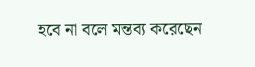হবে না বলে মন্তব্য করেছেন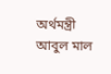অর্থমন্ত্রী আবুল মাল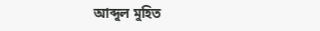আব্দুল মুহিত